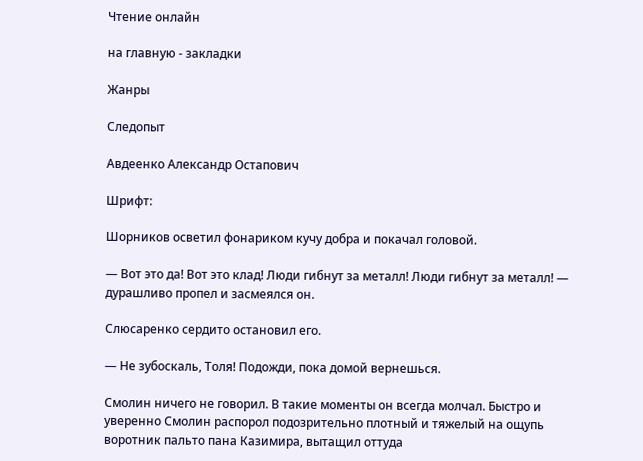Чтение онлайн

на главную - закладки

Жанры

Следопыт

Авдеенко Александр Остапович

Шрифт:

Шорников осветил фонариком кучу добра и покачал головой.

— Вот это да! Вот это клад! Люди гибнут за металл! Люди гибнут за металл! — дурашливо пропел и засмеялся он.

Слюсаренко сердито остановил его.

— Не зубоскаль, Толя! Подожди, пока домой вернешься.

Смолин ничего не говорил. В такие моменты он всегда молчал. Быстро и уверенно Смолин распорол подозрительно плотный и тяжелый на ощупь воротник пальто пана Казимира, вытащил оттуда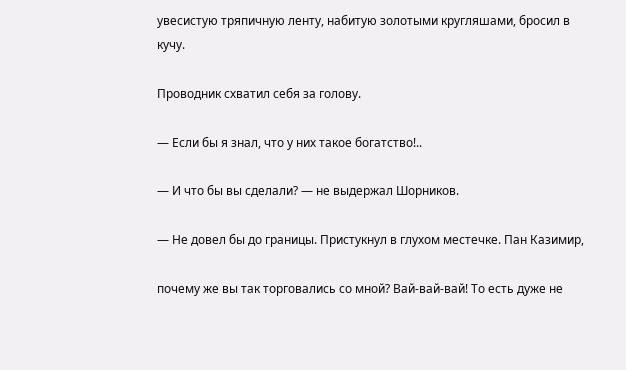увесистую тряпичную ленту, набитую золотыми кругляшами, бросил в кучу.

Проводник схватил себя за голову.

— Если бы я знал, что у них такое богатство!..

— И что бы вы сделали? — не выдержал Шорников.

— Не довел бы до границы. Пристукнул в глухом местечке. Пан Казимир,

почему же вы так торговались со мной? Вай-вай-вай! То есть дуже не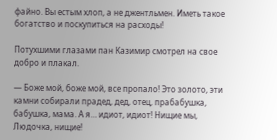файно. Вы естым хлоп, а не джентльмен. Иметь такое богатство и поскупиться на расходы!

Потухшими глазами пан Казимир смотрел на свое добро и плакал.

— Боже мой, боже мой, все пропало! Это золото, эти камни собирали прадед, дед, отец, прабабушка, бабушка, мама. А я… идиот, идиот! Нищие мы, Людочка, нищие!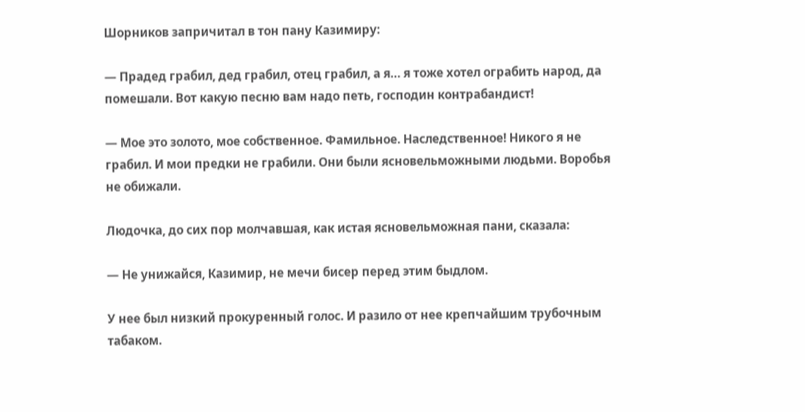Шорников запричитал в тон пану Казимиру:

— Прадед грабил, дед грабил, отец грабил, а я… я тоже хотел ограбить народ, да помешали. Вот какую песню вам надо петь, господин контрабандист!

— Мое это золото, мое собственное. Фамильное. Наследственное! Никого я не грабил. И мои предки не грабили. Они были ясновельможными людьми. Воробья не обижали.

Людочка, до сих пор молчавшая, как истая ясновельможная пани, сказала:

— Не унижайся, Казимир, не мечи бисер перед этим быдлом.

У нее был низкий прокуренный голос. И разило от нее крепчайшим трубочным табаком.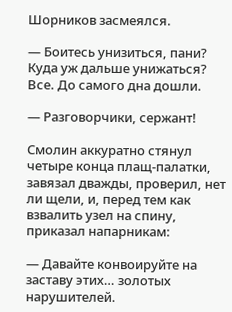Шорников засмеялся.

— Боитесь унизиться, пани? Куда уж дальше унижаться? Все. До самого дна дошли.

— Разговорчики, сержант!

Смолин аккуратно стянул четыре конца плащ-палатки, завязал дважды, проверил, нет ли щели, и, перед тем как взвалить узел на спину, приказал напарникам:

— Давайте конвоируйте на заставу этих… золотых нарушителей.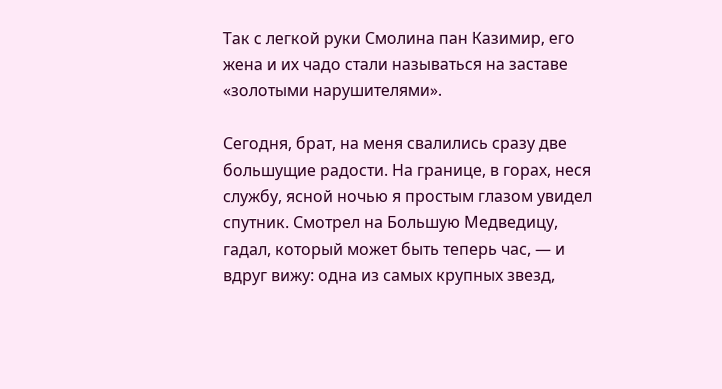Так с легкой руки Смолина пан Казимир, его жена и их чадо стали называться на заставе «золотыми нарушителями».

Сегодня, брат, на меня свалились сразу две большущие радости. На границе, в горах, неся службу, ясной ночью я простым глазом увидел спутник. Смотрел на Большую Медведицу, гадал, который может быть теперь час, — и вдруг вижу: одна из самых крупных звезд,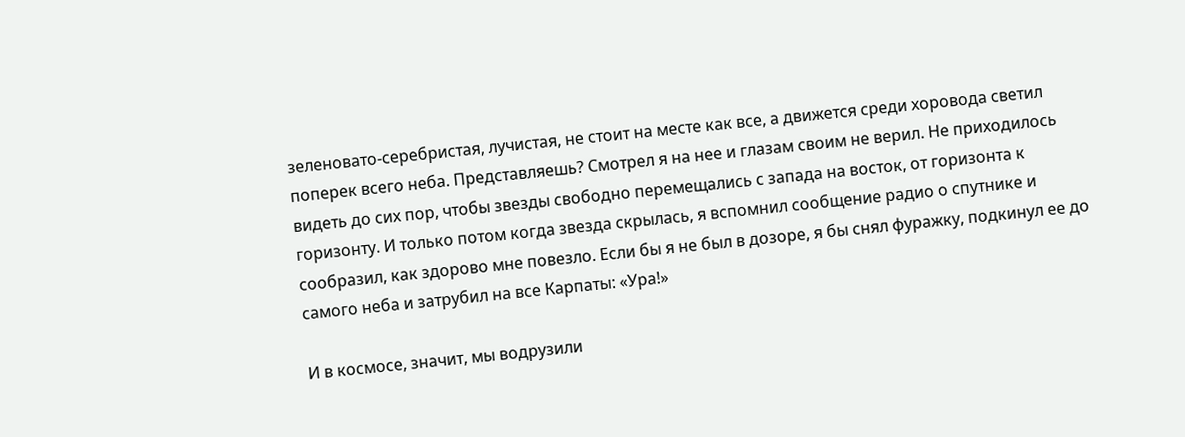зеленовато-серебристая, лучистая, не стоит на месте как все, а движется среди хоровода светил поперек всего неба. Представляешь? Смотрел я на нее и глазам своим не верил. Не приходилось видеть до сих пор, чтобы звезды свободно перемещались с запада на восток, от горизонта к горизонту. И только потом когда звезда скрылась, я вспомнил сообщение радио о спутнике и сообразил, как здорово мне повезло. Если бы я не был в дозоре, я бы снял фуражку, подкинул ее до самого неба и затрубил на все Карпаты: «Ура!»

И в космосе, значит, мы водрузили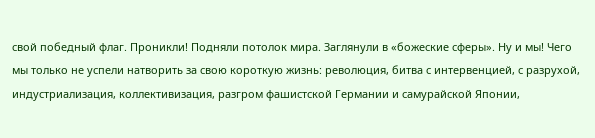свой победный флаг. Проникли! Подняли потолок мира. Заглянули в «божеские сферы». Ну и мы! Чего мы только не успели натворить за свою короткую жизнь: революция, битва с интервенцией, с разрухой, индустриализация, коллективизация, разгром фашистской Германии и самурайской Японии,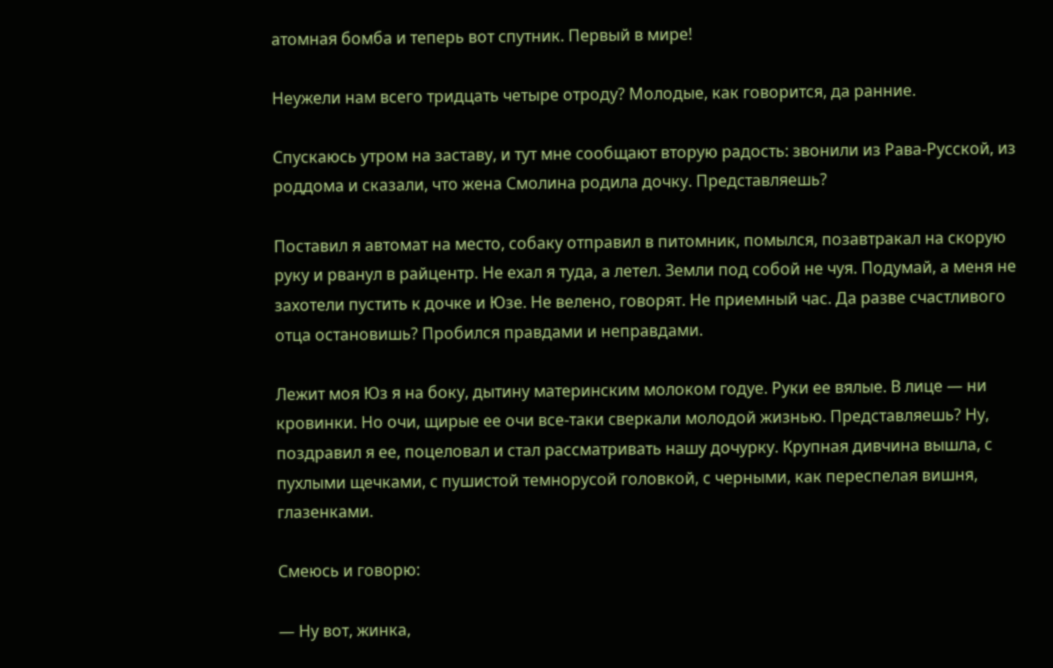атомная бомба и теперь вот спутник. Первый в мире!

Неужели нам всего тридцать четыре отроду? Молодые, как говорится, да ранние.

Спускаюсь утром на заставу, и тут мне сообщают вторую радость: звонили из Рава-Русской, из роддома и сказали, что жена Смолина родила дочку. Представляешь?

Поставил я автомат на место, собаку отправил в питомник, помылся, позавтракал на скорую руку и рванул в райцентр. Не ехал я туда, а летел. Земли под собой не чуя. Подумай, а меня не захотели пустить к дочке и Юзе. Не велено, говорят. Не приемный час. Да разве счастливого отца остановишь? Пробился правдами и неправдами.

Лежит моя Юз я на боку, дытину материнским молоком годуе. Руки ее вялые. В лице — ни кровинки. Но очи, щирые ее очи все-таки сверкали молодой жизнью. Представляешь? Ну, поздравил я ее, поцеловал и стал рассматривать нашу дочурку. Крупная дивчина вышла, с пухлыми щечками, с пушистой темнорусой головкой, с черными, как переспелая вишня, глазенками.

Смеюсь и говорю:

— Ну вот, жинка,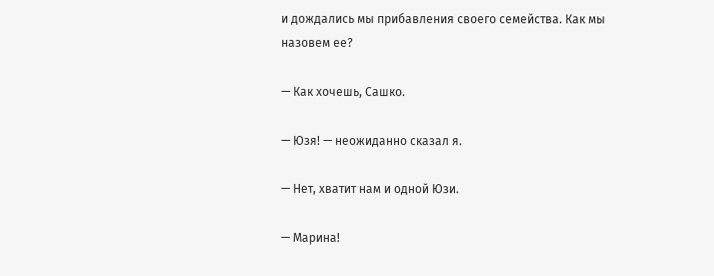и дождались мы прибавления своего семейства. Как мы назовем ее?

— Как хочешь, Сашко.

— Юзя! — неожиданно сказал я.

— Нет, хватит нам и одной Юзи.

— Марина!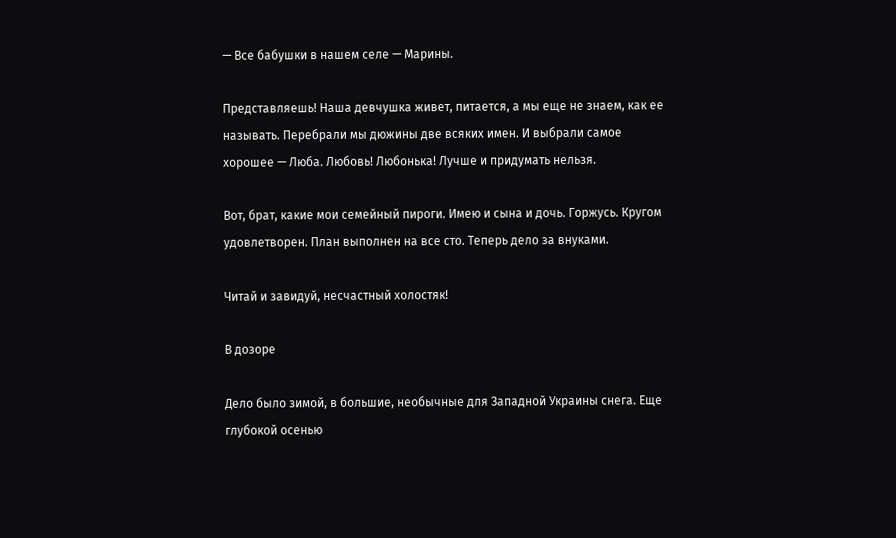— Все бабушки в нашем селе — Марины.

Представляешь! Наша девчушка живет, питается, а мы еще не знаем, как ее называть. Перебрали мы дюжины две всяких имен. И выбрали самое хорошее — Люба. Любовь! Любонька! Лучше и придумать нельзя.

Вот, брат, какие мои семейный пироги. Имею и сына и дочь. Горжусь. Кругом удовлетворен. План выполнен на все сто. Теперь дело за внуками.

Читай и завидуй, несчастный холостяк!

В дозоре

Дело было зимой, в большие, необычные для Западной Украины снега. Еще глубокой осенью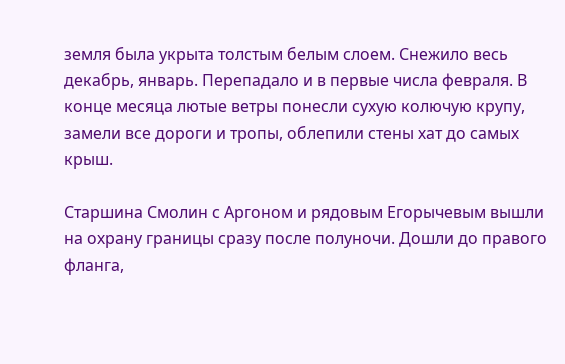земля была укрыта толстым белым слоем. Снежило весь декабрь, январь. Перепадало и в первые числа февраля. В конце месяца лютые ветры понесли сухую колючую крупу, замели все дороги и тропы, облепили стены хат до самых крыш.

Старшина Смолин с Аргоном и рядовым Егорычевым вышли на охрану границы сразу после полуночи. Дошли до правого фланга,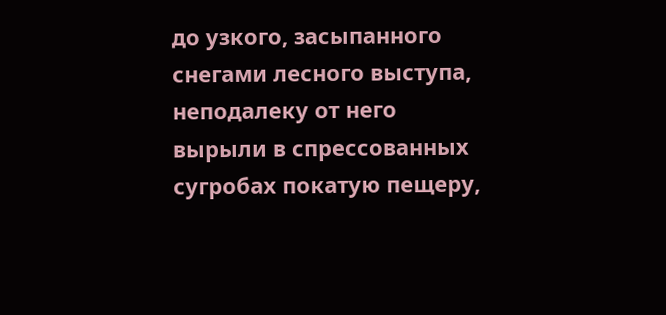до узкого, засыпанного снегами лесного выступа, неподалеку от него вырыли в спрессованных сугробах покатую пещеру,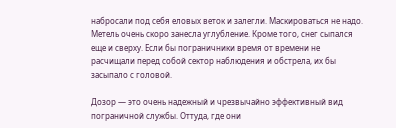набросали под себя еловых веток и залегли. Маскироваться не надо. Метель очень скоро занесла углубление. Кроме того, снег сыпался еще и сверху. Если бы пограничники время от времени не расчищали перед собой сектор наблюдения и обстрела, их бы засыпало с головой.

Дозор — это очень надежный и чрезвычайно эффективный вид пограничной службы. Оттуда, где они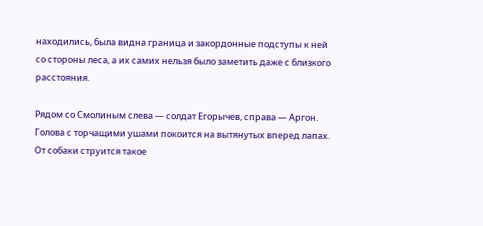находились, была видна граница и закордонные подступы к ней со стороны леса, а их самих нельзя было заметить даже с близкого расстояния.

Рядом со Смолиным слева — солдат Егорычев, справа — Аргон. Голова с торчащими ушами покоится на вытянутых вперед лапах. От собаки струится такое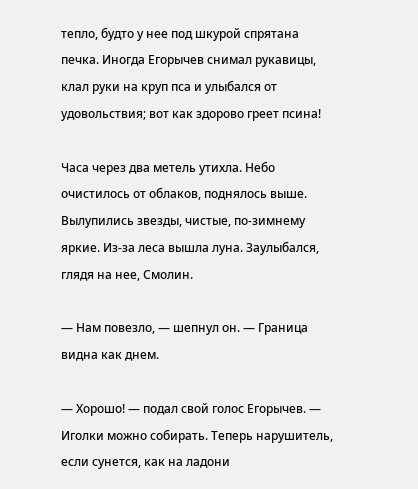тепло, будто у нее под шкурой спрятана печка. Иногда Егорычев снимал рукавицы, клал руки на круп пса и улыбался от удовольствия; вот как здорово греет псина!

Часа через два метель утихла. Небо очистилось от облаков, поднялось выше. Вылупились звезды, чистые, по-зимнему яркие. Из-за леса вышла луна. Заулыбался, глядя на нее, Смолин.

— Нам повезло, — шепнул он. — Граница видна как днем.

— Хорошо! — подал свой голос Егорычев. — Иголки можно собирать. Теперь нарушитель, если сунется, как на ладони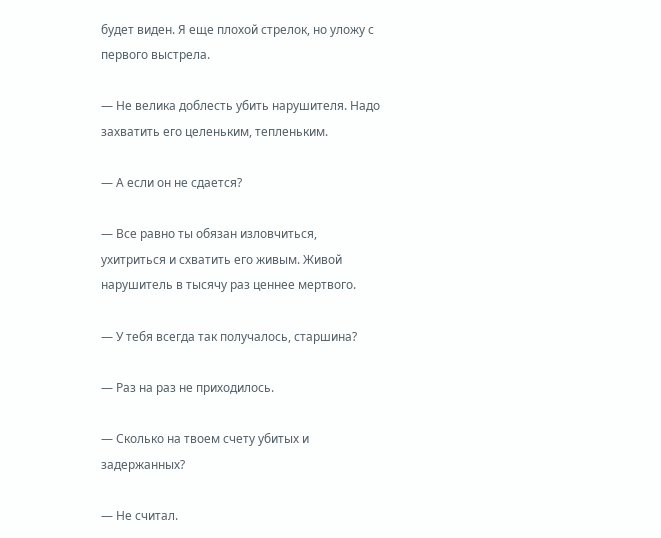будет виден. Я еще плохой стрелок, но уложу с первого выстрела.

— Не велика доблесть убить нарушителя. Надо захватить его целеньким, тепленьким.

— А если он не сдается?

— Все равно ты обязан изловчиться, ухитриться и схватить его живым. Живой нарушитель в тысячу раз ценнее мертвого.

— У тебя всегда так получалось, старшина?

— Раз на раз не приходилось.

— Сколько на твоем счету убитых и задержанных?

— Не считал.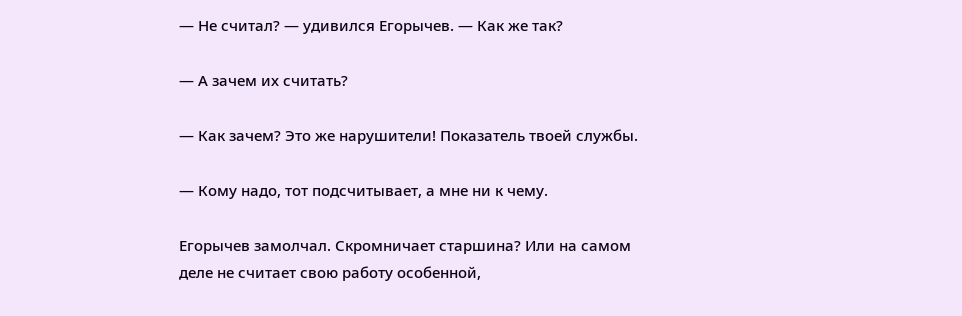— Не считал? — удивился Егорычев. — Как же так?

— А зачем их считать?

— Как зачем? Это же нарушители! Показатель твоей службы.

— Кому надо, тот подсчитывает, а мне ни к чему.

Егорычев замолчал. Скромничает старшина? Или на самом деле не считает свою работу особенной,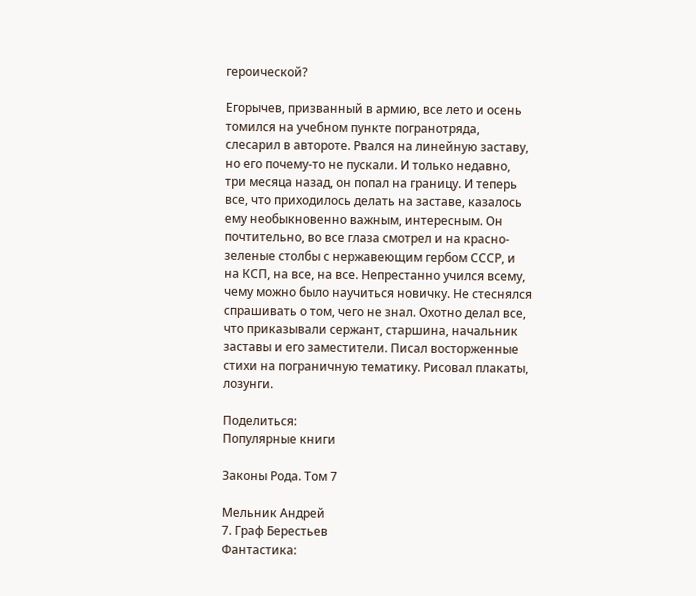героической?

Егорычев, призванный в армию, все лето и осень томился на учебном пункте погранотряда, слесарил в автороте. Рвался на линейную заставу, но его почему-то не пускали. И только недавно, три месяца назад, он попал на границу. И теперь все, что приходилось делать на заставе, казалось ему необыкновенно важным, интересным. Он почтительно, во все глаза смотрел и на красно-зеленые столбы с нержавеющим гербом СССР, и на КСП, на все, на все. Непрестанно учился всему, чему можно было научиться новичку. Не стеснялся спрашивать о том, чего не знал. Охотно делал все, что приказывали сержант, старшина, начальник заставы и его заместители. Писал восторженные стихи на пограничную тематику. Рисовал плакаты, лозунги.

Поделиться:
Популярные книги

Законы Рода. Том 7

Мельник Андрей
7. Граф Берестьев
Фантастика: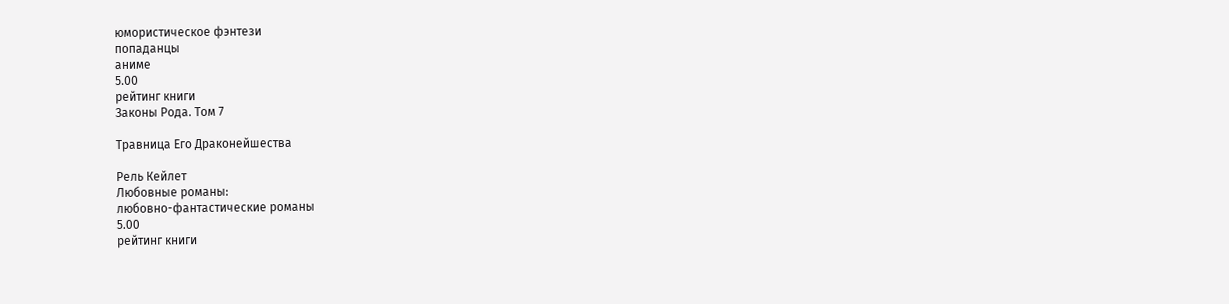юмористическое фэнтези
попаданцы
аниме
5.00
рейтинг книги
Законы Рода. Том 7

Травница Его Драконейшества

Рель Кейлет
Любовные романы:
любовно-фантастические романы
5.00
рейтинг книги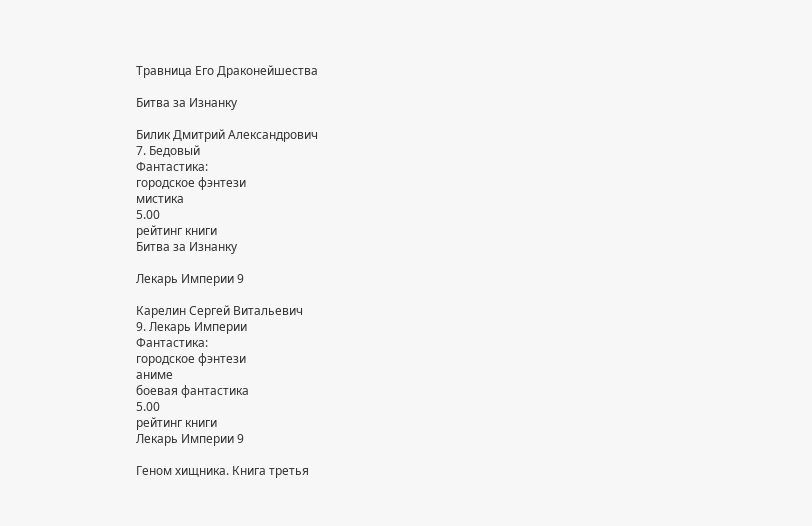Травница Его Драконейшества

Битва за Изнанку

Билик Дмитрий Александрович
7. Бедовый
Фантастика:
городское фэнтези
мистика
5.00
рейтинг книги
Битва за Изнанку

Лекарь Империи 9

Карелин Сергей Витальевич
9. Лекарь Империи
Фантастика:
городское фэнтези
аниме
боевая фантастика
5.00
рейтинг книги
Лекарь Империи 9

Геном хищника. Книга третья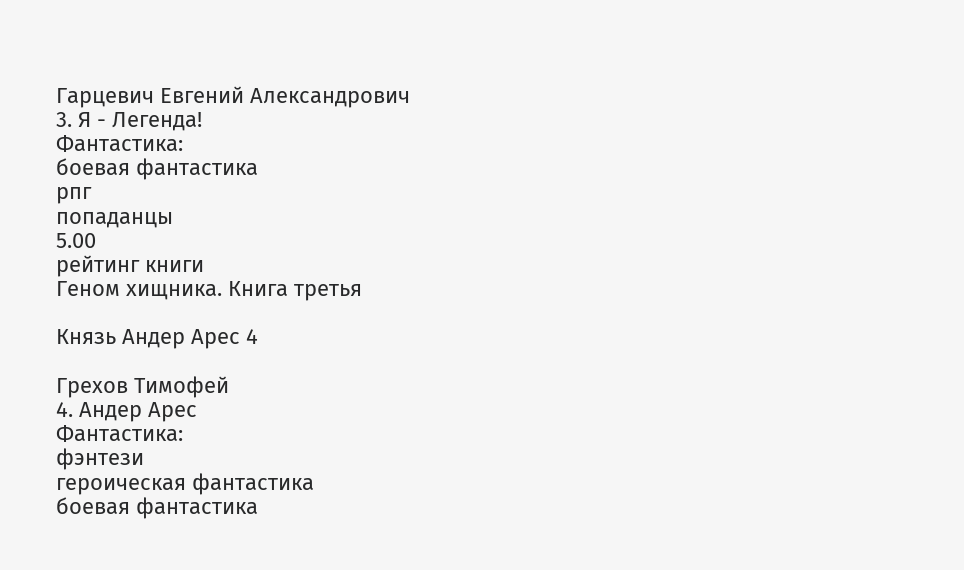Гарцевич Евгений Александрович
3. Я - Легенда!
Фантастика:
боевая фантастика
рпг
попаданцы
5.00
рейтинг книги
Геном хищника. Книга третья

Князь Андер Арес 4

Грехов Тимофей
4. Андер Арес
Фантастика:
фэнтези
героическая фантастика
боевая фантастика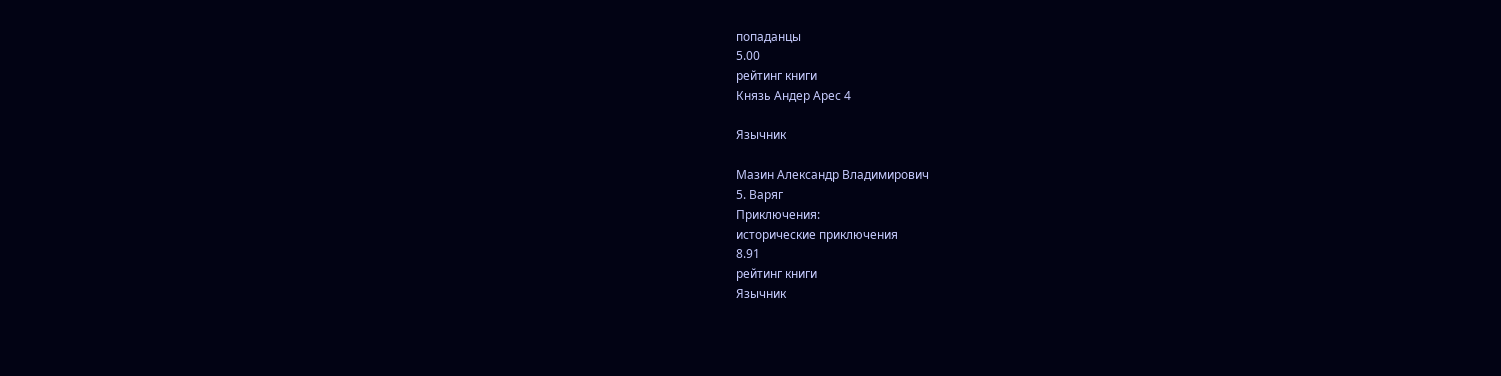попаданцы
5.00
рейтинг книги
Князь Андер Арес 4

Язычник

Мазин Александр Владимирович
5. Варяг
Приключения:
исторические приключения
8.91
рейтинг книги
Язычник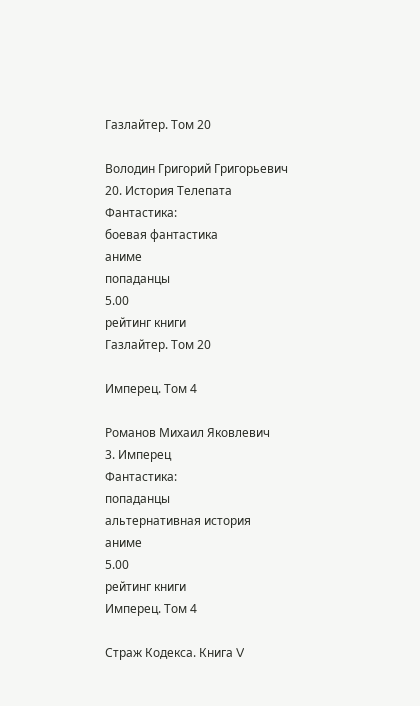Газлайтер. Том 20

Володин Григорий Григорьевич
20. История Телепата
Фантастика:
боевая фантастика
аниме
попаданцы
5.00
рейтинг книги
Газлайтер. Том 20

Имперец. Том 4

Романов Михаил Яковлевич
3. Имперец
Фантастика:
попаданцы
альтернативная история
аниме
5.00
рейтинг книги
Имперец. Том 4

Страж Кодекса. Книга V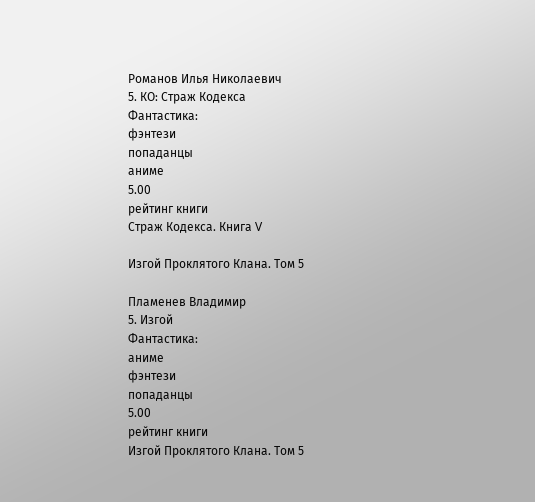Романов Илья Николаевич
5. КО: Страж Кодекса
Фантастика:
фэнтези
попаданцы
аниме
5.00
рейтинг книги
Страж Кодекса. Книга V

Изгой Проклятого Клана. Том 5

Пламенев Владимир
5. Изгой
Фантастика:
аниме
фэнтези
попаданцы
5.00
рейтинг книги
Изгой Проклятого Клана. Том 5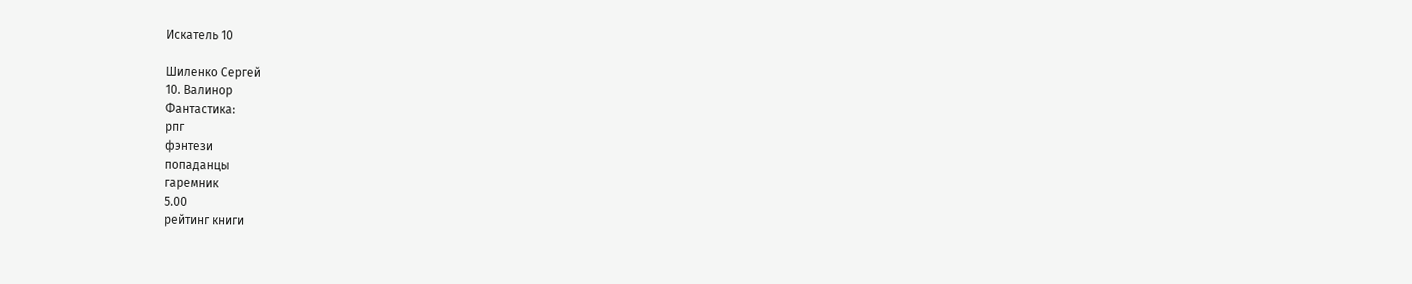Искатель 10

Шиленко Сергей
10. Валинор
Фантастика:
рпг
фэнтези
попаданцы
гаремник
5.00
рейтинг книги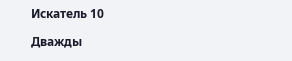Искатель 10

Дважды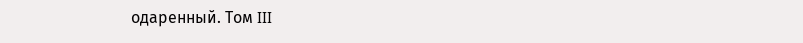одаренный. Том III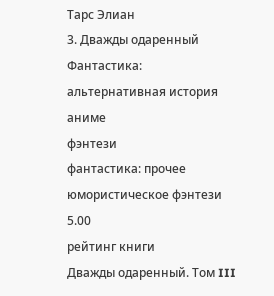Тарс Элиан
3. Дважды одаренный
Фантастика:
альтернативная история
аниме
фэнтези
фантастика: прочее
юмористическое фэнтези
5.00
рейтинг книги
Дважды одаренный. Том III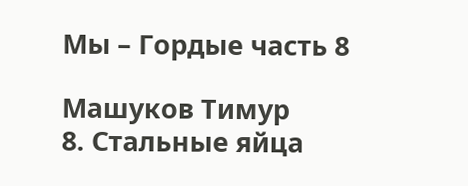Мы – Гордые часть 8

Машуков Тимур
8. Стальные яйца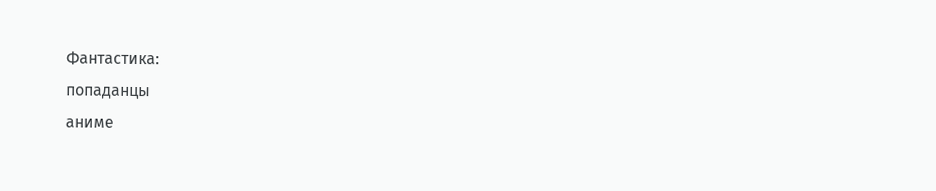Фантастика:
попаданцы
аниме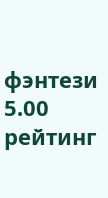фэнтези
5.00
рейтинг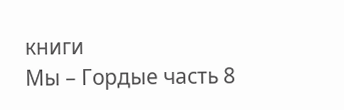книги
Мы – Гордые часть 8